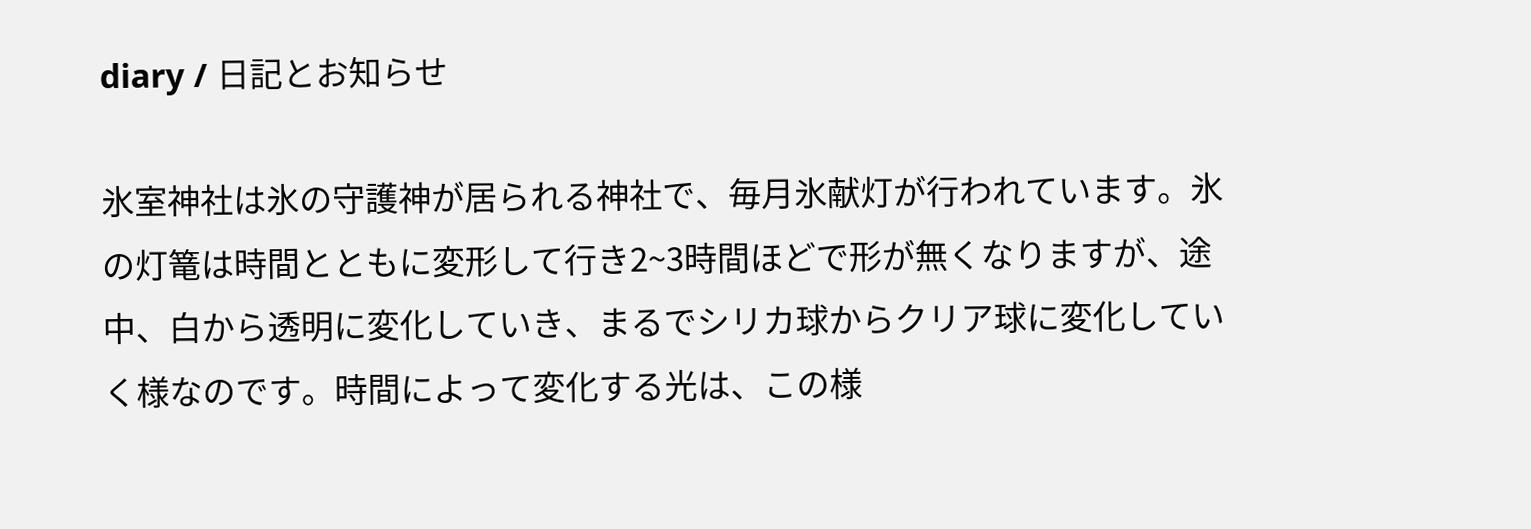diary / 日記とお知らせ

氷室神社は氷の守護神が居られる神社で、毎月氷献灯が行われています。氷の灯篭は時間とともに変形して行き2~3時間ほどで形が無くなりますが、途中、白から透明に変化していき、まるでシリカ球からクリア球に変化していく様なのです。時間によって変化する光は、この様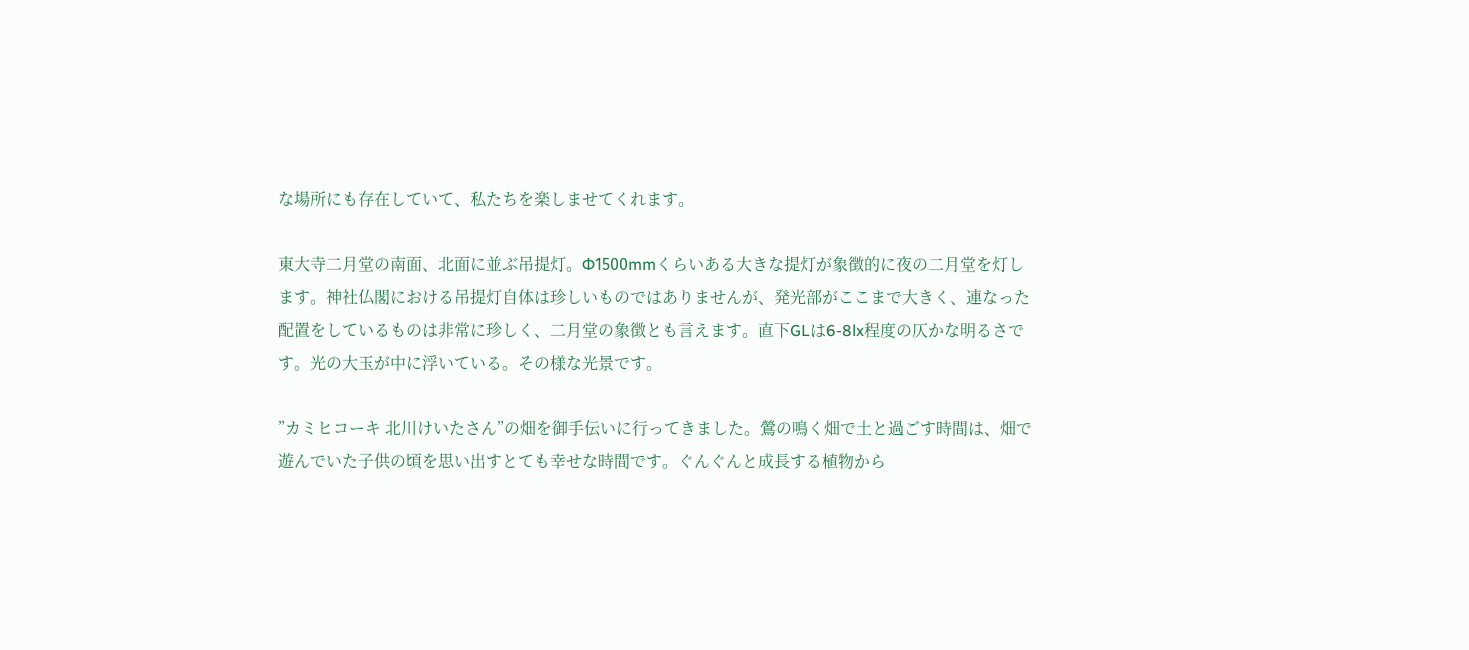な場所にも存在していて、私たちを楽しませてくれます。

東大寺二月堂の南面、北面に並ぶ吊提灯。Φ1500mmくらいある大きな提灯が象徴的に夜の二月堂を灯します。神社仏閣における吊提灯自体は珍しいものではありませんが、発光部がここまで大きく、連なった配置をしているものは非常に珍しく、二月堂の象徴とも言えます。直下GLは6-8lx程度の仄かな明るさです。光の大玉が中に浮いている。その様な光景です。

”カミヒコーキ 北川けいたさん”の畑を御手伝いに行ってきました。鶯の鳴く畑で土と過ごす時間は、畑で遊んでいた子供の頃を思い出すとても幸せな時間です。ぐんぐんと成長する植物から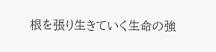根を張り生きていく生命の強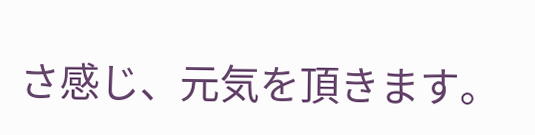さ感じ、元気を頂きます。